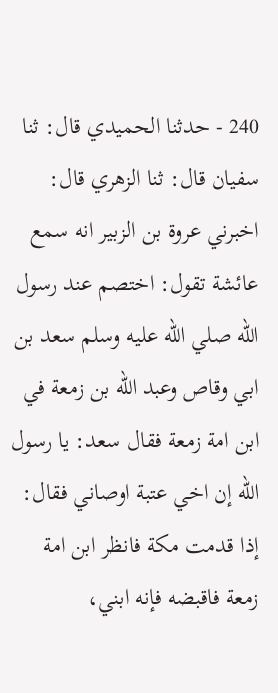240 - حدثنا الحميدي قال: ثنا سفيان قال: ثنا الزهري قال: اخبرني عروة بن الزبير انه سمع عائشة تقول: اختصم عند رسول الله صلي الله عليه وسلم سعد بن ابي وقاص وعبد الله بن زمعة في ابن امة زمعة فقال سعد: يا رسول الله إن اخي عتبة اوصاني فقال: إذا قدمت مكة فانظر ابن امة زمعة فاقبضه فإنه ابني،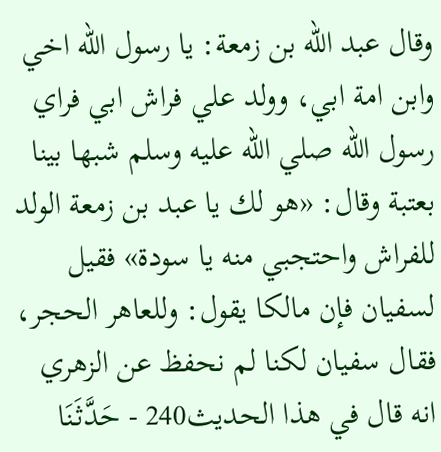وقال عبد الله بن زمعة: يا رسول الله اخي وابن امة ابي، وولد علي فراش ابي فراي رسول الله صلي الله عليه وسلم شبها بينا بعتبة وقال: «هو لك يا عبد بن زمعة الولد للفراش واحتجبي منه يا سودة» فقيل لسفيان فإن مالكا يقول: وللعاهر الحجر، فقال سفيان لكنا لم نحفظ عن الزهري انه قال في هذا الحديث240 - حَدَّثَنَا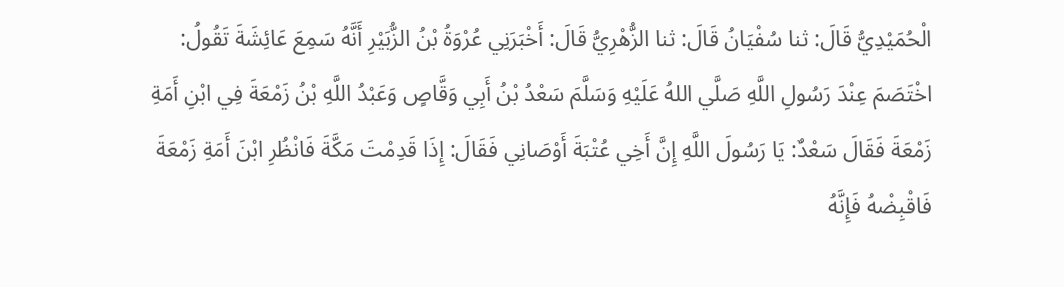الْحُمَيْدِيُّ قَالَ: ثنا سُفْيَانُ قَالَ: ثنا الزُّهْرِيُّ قَالَ: أَخْبَرَنِي عُرْوَةُ بْنُ الزُّبَيْرِ أَنَّهُ سَمِعَ عَائِشَةَ تَقُولُ: اخْتَصَمَ عِنْدَ رَسُولِ اللَّهِ صَلَّي اللهُ عَلَيْهِ وَسَلَّمَ سَعْدُ بْنُ أَبِي وَقَّاصٍ وَعَبْدُ اللَّهِ بْنُ زَمْعَةَ فِي ابْنِ أَمَةِ زَمْعَةَ فَقَالَ سَعْدٌ: يَا رَسُولَ اللَّهِ إِنَّ أَخِي عُتْبَةَ أَوْصَانِي فَقَالَ: إِذَا قَدِمْتَ مَكَّةَ فَانْظُرِ ابْنَ أَمَةِ زَمْعَةَ فَاقْبِضْهُ فَإِنَّهُ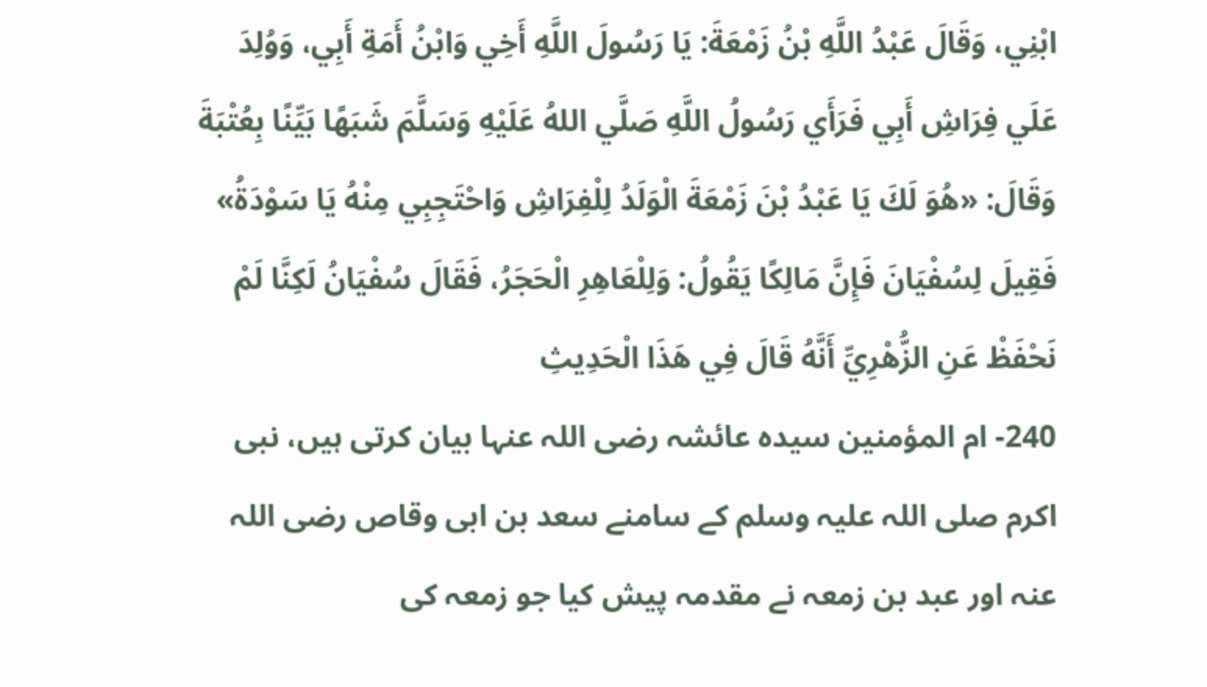ابْنِي، وَقَالَ عَبْدُ اللَّهِ بْنُ زَمْعَةَ: يَا رَسُولَ اللَّهِ أَخِي وَابْنُ أَمَةِ أَبِي، وَوُلِدَ عَلَي فِرَاشِ أَبِي فَرَأَي رَسُولُ اللَّهِ صَلَّي اللهُ عَلَيْهِ وَسَلَّمَ شَبَهًا بَيِّنًا بِعُتْبَةَ وَقَالَ: «هُوَ لَكَ يَا عَبْدُ بْنَ زَمْعَةَ الْوَلَدُ لِلْفِرَاشِ وَاحْتَجِبِي مِنْهُ يَا سَوْدَةُ» فَقِيلَ لِسُفْيَانَ فَإِنَّ مَالِكًا يَقُولُ: وَلِلْعَاهِرِ الْحَجَرُ، فَقَالَ سُفْيَانُ لَكِنَّا لَمْ نَحْفَظْ عَنِ الزُّهْرِيِّ أَنَّهُ قَالَ فِي هَذَا الْحَدِيثِ
240- ام المؤمنین سیدہ عائشہ رضی اللہ عنہا بیان کرتی ہیں، نبی اکرم صلی اللہ علیہ وسلم کے سامنے سعد بن ابی وقاص رضی اللہ عنہ اور عبد بن زمعہ نے مقدمہ پیش کیا جو زمعہ کی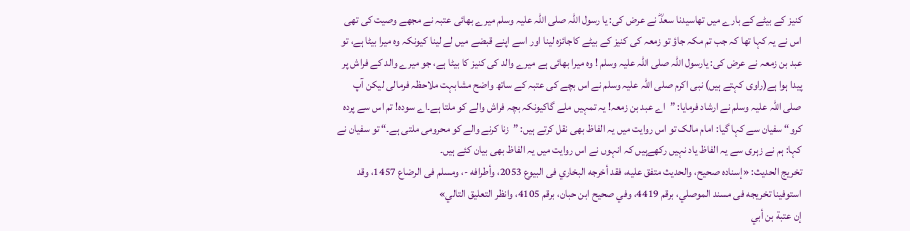کنیز کے بیٹے کے بارے میں تھاسیدنا سعدؓ نے عرض کی: یا رسول اللہ صلی اللہ علیہ وسلم میرے بھائی عتبہ نے مجھے وصیت کی تھی اس نے یہ کہا تھا کہ جب تم مکہ جاؤ تو زمعہ کی کنیز کے بیٹے کاجائزہ لینا اور اسے اپنے قبضے میں لے لینا کیونکہ وہ میرا بیٹا ہے، تو عبد بن زمعہ نے عرض کی: یارسول اللہ صلی اللہ علیہ وسلم ! وہ میرا بھائی ہے میرے والد کی کنیز کا بیٹا ہے، جو میرے والد کے فراش پر پیدا ہوا ہے(راوی کہتے ہیں) نبی اکرم صلی اللہ علیہ وسلم نے اس بچے کی عتبہ کے ساتھ واضح مشابہت ملاحظہ فرمالی لیکن آپ صلی اللہ علیہ وسلم نے ارشاد فرمایا: ”اے عبد بن زمعہ! یہ تمہیں ملے گاکیونکہ بچہ فراش والے کو ملتا ہے۔اے سودہ! تم اس سے پردہ کرو“ سفیان سے کہا گیا: امام مالک تو اس روایت میں یہ الفاظ بھی نقل کرتے ہیں: ”زنا کرنے والے کو محرومی ملتی ہے۔“ تو سفیان نے کہا: ہم نے زہری سے یہ الفاظ یاد نہیں رکھےہیں کہ انہوں نے اس روایت میں یہ الفاظ بھی بیان کئے ہیں۔
تخریج الحدیث: «إسناده صحيح، والحديث متفق عليه، فقد أخرجه البخاري فى البيوع 2053، وأطرافه -، ومسلم فى الرضاع 1457، وقد استوفينا تخريجه فى مسند الموصلي، برقم 4419، وفي صحيح ابن حبان، برقم 4105، وانظر التعليق التالي»
إن عتبة بن أبي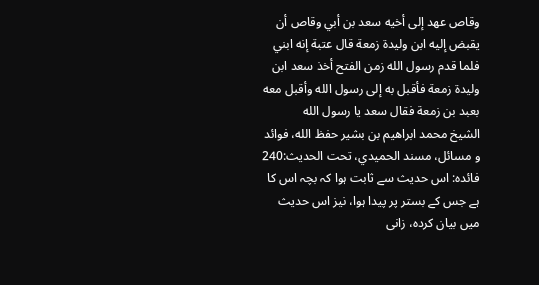وقاص عهد إلى أخيه سعد بن أبي وقاص أن يقبض إليه ابن وليدة زمعة قال عتبة إنه ابني فلما قدم رسول الله زمن الفتح أخذ سعد ابن وليدة زمعة فأقبل به إلى رسول الله وأقبل معه بعبد بن زمعة فقال سعد يا رسول الله
الشيخ محمد ابراهيم بن بشير حفظ الله، فوائد و مسائل، مسند الحميدي، تحت الحديث:240
فائدہ: اس حدیث سے ثابت ہوا کہ بچہ اس کا ہے جس کے بستر پر پیدا ہوا، نیز اس حدیث میں بیان کردہ، زانی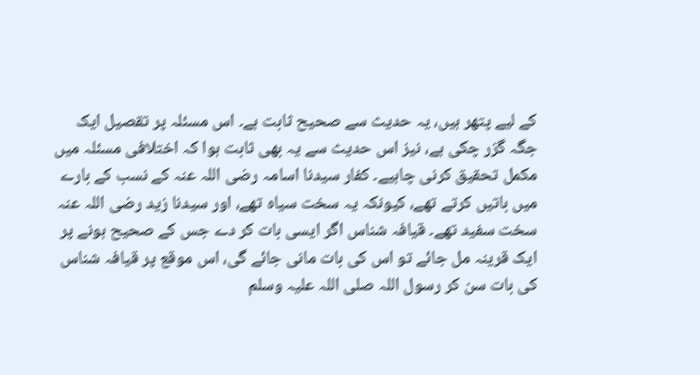کے لیے پتھر ہیں، یہ حدیث سے صحيح ثابت ہے۔ اس مسئلہ پر تقصیل ایک جگہ گزر چکی ہے، نیز اس حدیث سے یہ بھی ثابت ہوا کہ اختلافی مسئلہ میں مکمل تحقیق کرنی چاہیے۔ کفار سیدنا اسامہ رضی اللہ عنہ کے نسب کے بارے میں باتیں کرتے تھے، کیونکہ یہ سخت سیاہ تھے، اور سیدنا زید رضی اللہ عنہ سخت سفید تھے۔ قیافہ شناس اگر ایسی بات کر دے جس کے صحیح ہونے پر ایک قرینہ مل جائے تو اس کی بات مانی جائے گی، اس موقع پر قیافہ شناس کی بات سن کر رسول اللہ صلی اللہ علیہ وسلم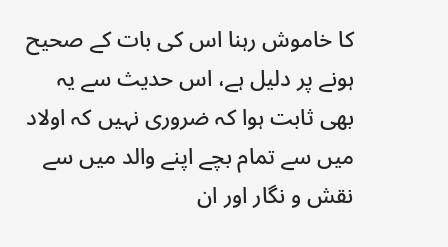کا خاموش رہنا اس کی بات کے صحیح ہونے پر دلیل ہے، اس حدیث سے یہ بھی ثابت ہوا کہ ضروری نہیں کہ اولاد میں سے تمام بچے اپنے والد میں سے نقش و نگار اور ان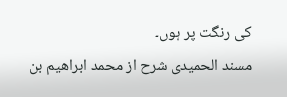کی رنگت پر ہوں۔
مسند الحمیدی شرح از محمد ابراهيم بن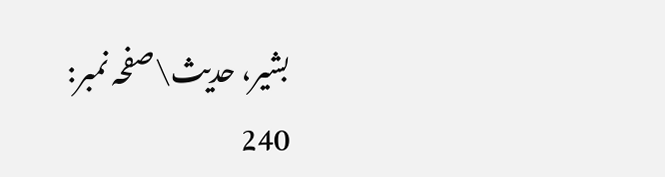بشير، حدیث\صفحہ نمبر: 240